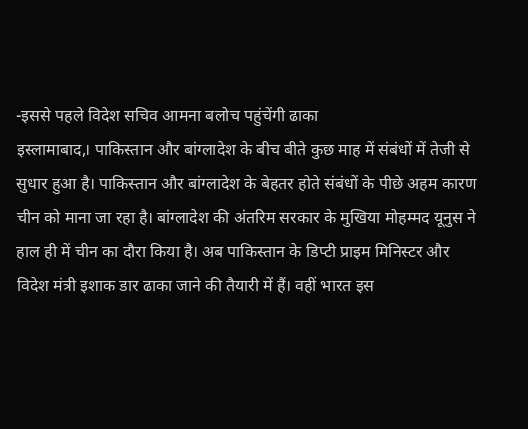-इससे पहले विदेश सचिव आमना बलोच पहुंचेंगी ढाका
इस्लामाबाद,। पाकिस्तान और बांग्लादेश के बीच बीते कुछ माह में संबंधों में तेजी से सुधार हुआ है। पाकिस्तान और बांग्लादेश के बेहतर होते संबंधों के पीछे अहम कारण चीन को माना जा रहा है। बांग्लादेश की अंतरिम सरकार के मुखिया मोहम्मद यूनुस ने हाल ही में चीन का दौरा किया है। अब पाकिस्तान के डिप्टी प्राइम मिनिस्टर और विदेश मंत्री इशाक डार ढाका जाने की तैयारी में हैं। वहीं भारत इस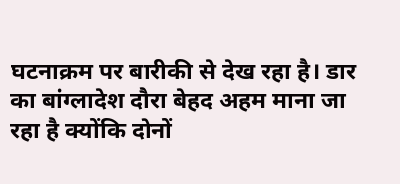घटनाक्रम पर बारीकी से देख रहा है। डार का बांग्लादेश दौरा बेहद अहम माना जा रहा है क्योंकि दोनों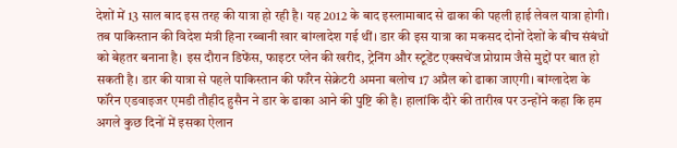देशों में 13 साल बाद इस तरह की यात्रा हो रही है। यह 2012 के बाद इस्लामाबाद से ढाका की पहली हाई लेवल यात्रा होगी। तब पाकिस्तान की विदेश मंत्री हिना रब्बानी खार बांग्लादेश गई थीं। डार की इस यात्रा का मकसद दोनों देशों के बीच संबंधों को बेहतर बनाना है। इस दौरान डिफेंस, फाइटर प्लेन की खरीद, ट्रेनिंग और स्टूडेंट एक्सचेंज प्रोग्राम जैसे मुद्दों पर बात हो सकती है। डार की यात्रा से पहले पाकिस्तान की फॉरेन सेक्रेटरी अमना बलोच 17 अप्रैल को ढाका जाएगी। बांग्लादेश के फॉरेन एडवाइजर एमडी तौहीद हुसैन ने डार के ढाका आने की पुष्टि की है। हालांकि दौरे की तारीख पर उन्होंने कहा कि हम अगले कुछ दिनों में इसका ऐलान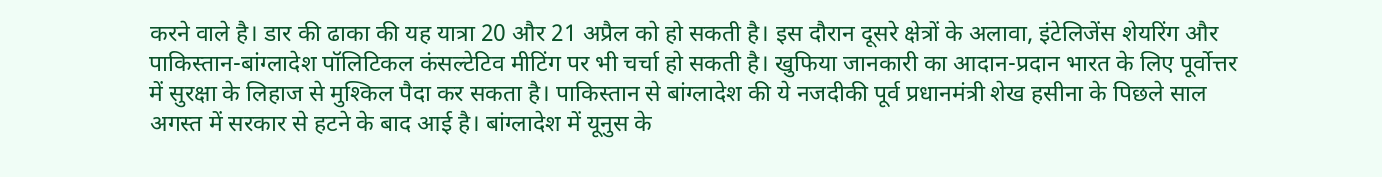करने वाले है। डार की ढाका की यह यात्रा 20 और 21 अप्रैल को हो सकती है। इस दौरान दूसरे क्षेत्रों के अलावा, इंटेलिजेंस शेयरिंग और पाकिस्तान-बांग्लादेश पॉलिटिकल कंसल्टेटिव मीटिंग पर भी चर्चा हो सकती है। खुफिया जानकारी का आदान-प्रदान भारत के लिए पूर्वोत्तर में सुरक्षा के लिहाज से मुश्किल पैदा कर सकता है। पाकिस्तान से बांग्लादेश की ये नजदीकी पूर्व प्रधानमंत्री शेख हसीना के पिछले साल अगस्त में सरकार से हटने के बाद आई है। बांग्लादेश में यूनुस के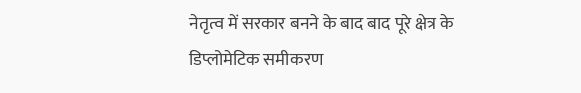नेतृत्व में सरकार बनने के बाद बाद पूरे क्षेत्र के डिप्लोमेटिक समीकरण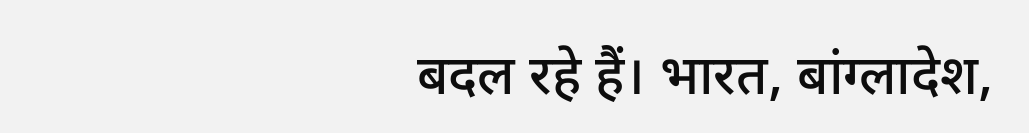बदल रहे हैं। भारत, बांग्लादेश,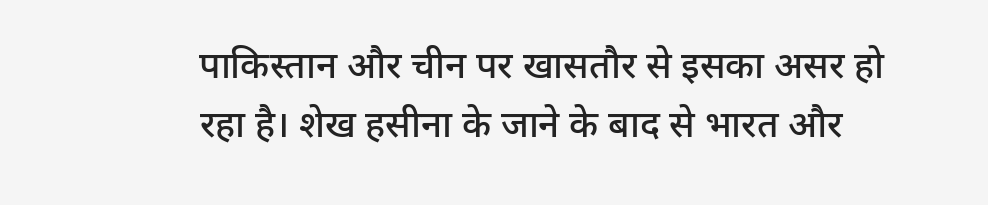पाकिस्तान और चीन पर खासतौर से इसका असर हो रहा है। शेख हसीना के जाने के बाद से भारत और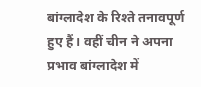बांग्लादेश के रिश्ते तनावपूर्ण हुए हैं। वहीं चीन ने अपना प्रभाव बांग्लादेश में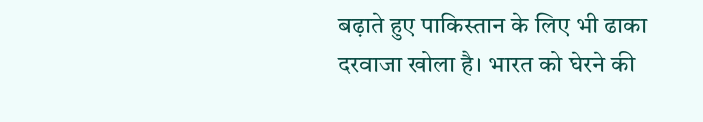बढ़ाते हुए पाकिस्तान के लिए भी ढाका दरवाजा खोला है। भारत को घेरने की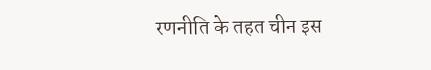रणनीति के तहत चीन इस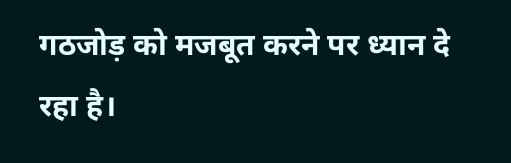गठजोड़ को मजबूत करने पर ध्यान दे रहा है।